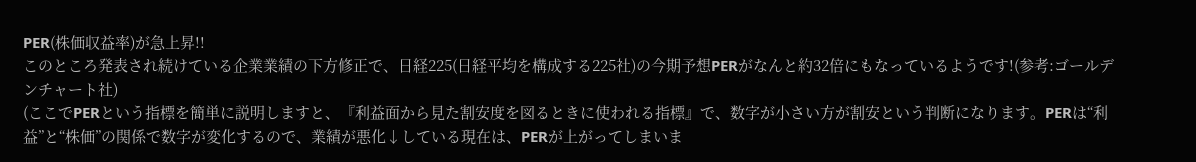PER(株価収益率)が急上昇!!
このところ発表され続けている企業業績の下方修正で、日経225(日経平均を構成する225社)の今期予想PERがなんと約32倍にもなっているようです!(参考:ゴールデンチャート社)
(ここでPERという指標を簡単に説明しますと、『利益面から見た割安度を図るときに使われる指標』で、数字が小さい方が割安という判断になります。PERは“利益”と“株価”の関係で数字が変化するので、業績が悪化↓している現在は、PERが上がってしまいま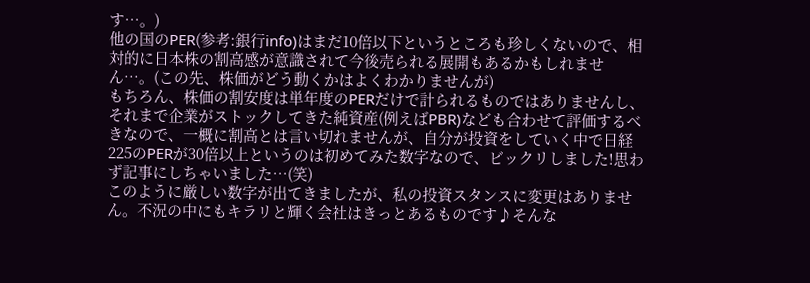す…。)
他の国のPER(参考:銀行info)はまだ10倍以下というところも珍しくないので、相対的に日本株の割高感が意識されて今後売られる展開もあるかもしれません…。(この先、株価がどう動くかはよくわかりませんが)
もちろん、株価の割安度は単年度のPERだけで計られるものではありませんし、それまで企業がストックしてきた純資産(例えばPBR)なども合わせて評価するべきなので、一概に割高とは言い切れませんが、自分が投資をしていく中で日経225のPERが30倍以上というのは初めてみた数字なので、ビックリしました!思わず記事にしちゃいました…(笑)
このように厳しい数字が出てきましたが、私の投資スタンスに変更はありません。不況の中にもキラリと輝く会社はきっとあるものです♪そんな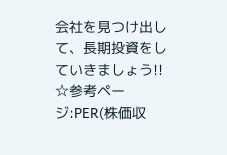会社を見つけ出して、長期投資をしていきましょう!!
☆参考ページ:PER(株価収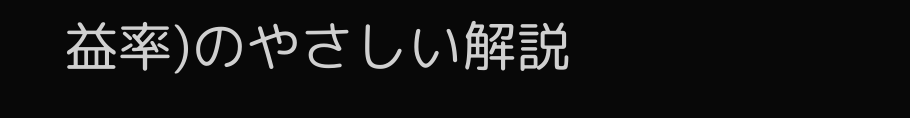益率)のやさしい解説